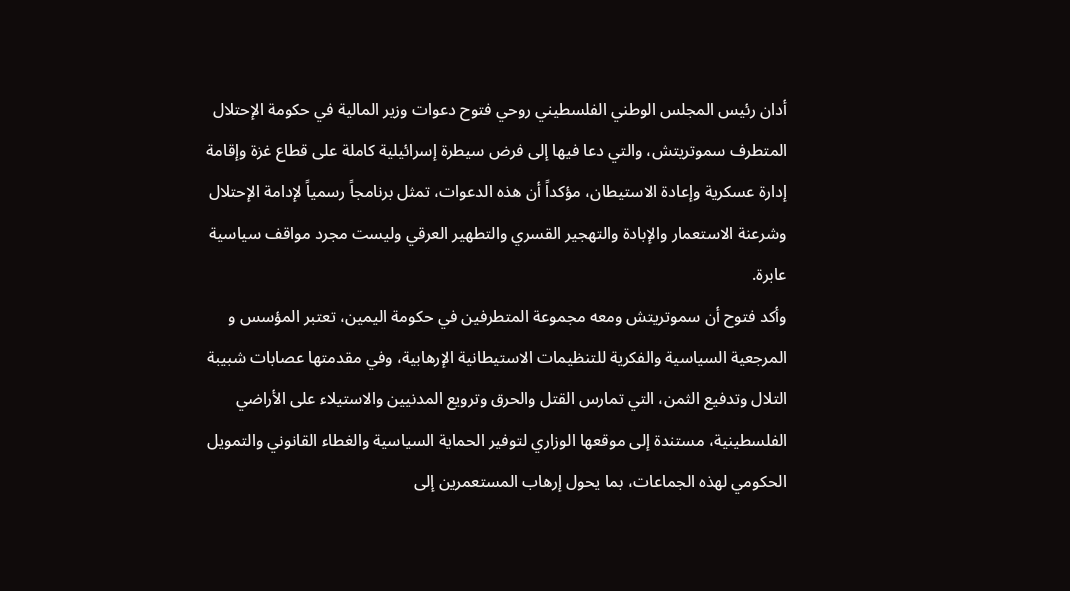أدان رئيس المجلس الوطني الفلسطيني روحي فتوح دعوات وزير المالية في حكومة الإحتلال المتطرف سموتريتش، والتي دعا فيها إلى فرض سيطرة إسرائيلية كاملة على قطاع غزة وإقامة إدارة عسكرية وإعادة الاستيطان، مؤكداً أن هذه الدعوات، تمثل برنامجاً رسمياً لإدامة الإحتلال وشرعنة الاستعمار والإبادة والتهجير القسري والتطهير العرقي وليست مجرد مواقف سياسية عابرة.
وأكد فتوح أن سموتريتش ومعه مجموعة المتطرفين في حكومة اليمين، تعتبر المؤسس و المرجعية السياسية والفكرية للتنظيمات الاستيطانية الإرهابية، وفي مقدمتها عصابات شبيبة التلال وتدفيع الثمن، التي تمارس القتل والحرق وترويع المدنيين والاستيلاء على الأراضي الفلسطينية، مستندة إلى موقعها الوزاري لتوفير الحماية السياسية والغطاء القانوني والتمويل الحكومي لهذه الجماعات، بما يحول إرهاب المستعمرين إلى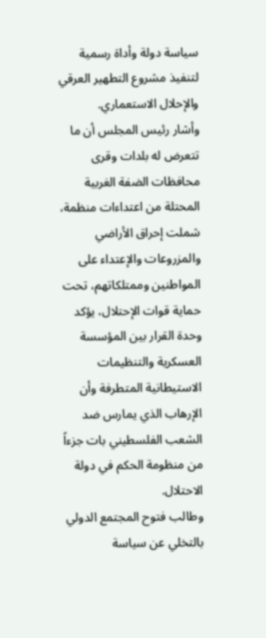سياسة دولة وأداة رسمية لتنفيذ مشروع التطهير العرقي والإحلال الاستعماري.
وأشار رئيس المجلس أن ما تتعرض له بلدات وقرى محافظات الضفة الغربية المحتلة من اعتداءات منظمة، شملت إحراق الأراضي والمزروعات والإعتداء على المواطنين وممتلكاتهم، تحت حماية قوات الإحتلال، يؤكد وحدة القرار بين المؤسسة العسكرية والتنظيمات الاستيطانية المتطرفة وأن الإرهاب الذي يمارس ضد الشعب الفلسطيني بات جزءاً من منظومة الحكم في دولة الاحتلال.
وطالب فتوح المجتمع الدولي بالتخلي عن سياسة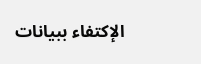الإكتفاء ببيانات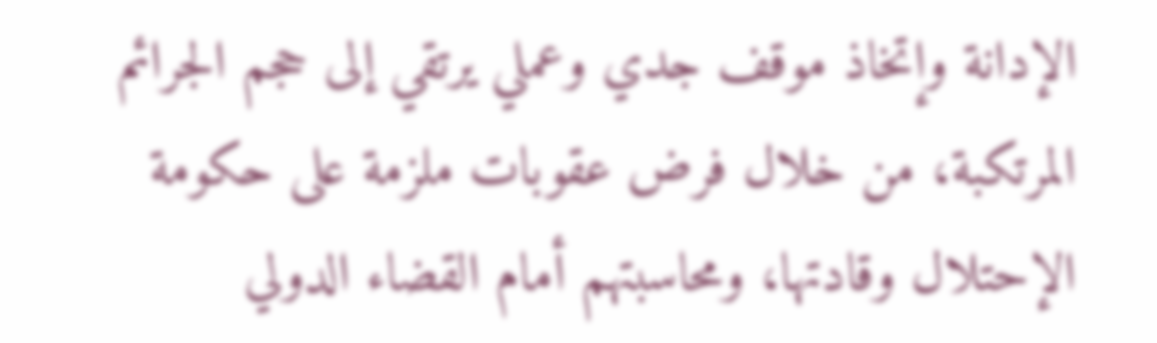الإدانة وإتخاذ موقف جدي وعملي يرتقي إلى حجم الجرائم المرتكبة، من خلال فرض عقوبات ملزمة على حكومة الإحتلال وقادتها، ومحاسبتهم أمام القضاء الدولي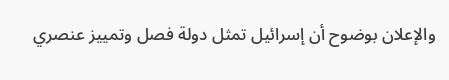والإعلان بوضوح أن إسرائيل تمثل دولة فصل وتمييز عنصري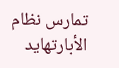تمارس نظام الأبارتهايد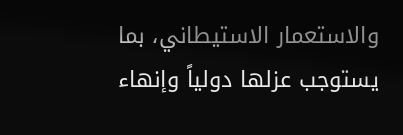والاستعمار الاستيطاني، بما يستوجب عزلها دولياً وإنهاء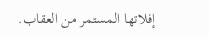إفلاتها المستمر من العقاب.